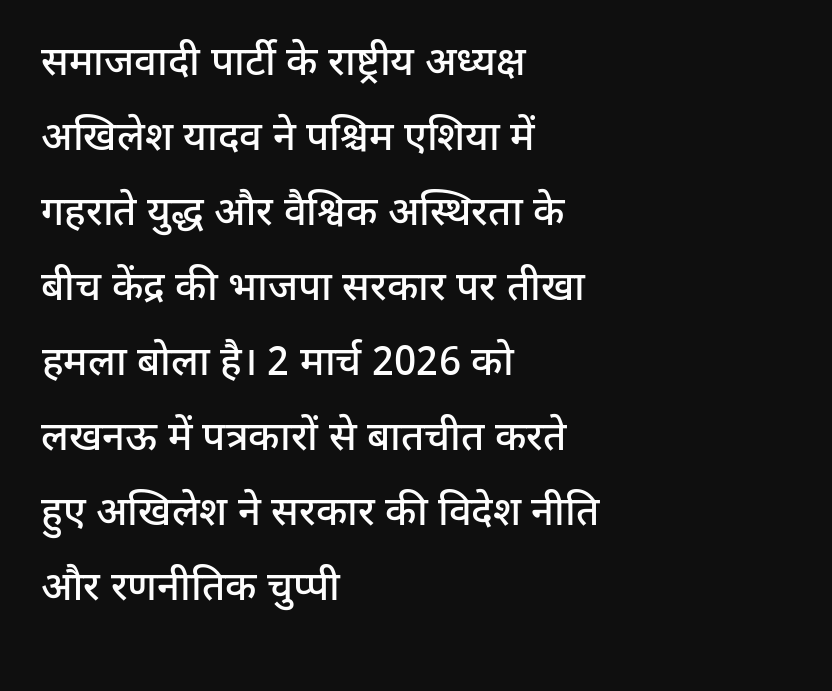समाजवादी पार्टी के राष्ट्रीय अध्यक्ष अखिलेश यादव ने पश्चिम एशिया में गहराते युद्ध और वैश्विक अस्थिरता के बीच केंद्र की भाजपा सरकार पर तीखा हमला बोला है। 2 मार्च 2026 को लखनऊ में पत्रकारों से बातचीत करते हुए अखिलेश ने सरकार की विदेश नीति और रणनीतिक चुप्पी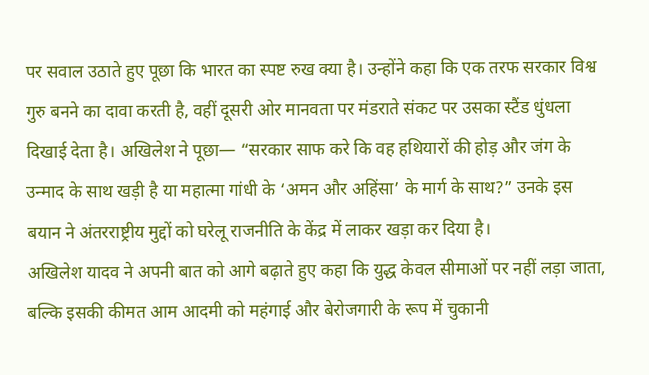पर सवाल उठाते हुए पूछा कि भारत का स्पष्ट रुख क्या है। उन्होंने कहा कि एक तरफ सरकार विश्व गुरु बनने का दावा करती है, वहीं दूसरी ओर मानवता पर मंडराते संकट पर उसका स्टैंड धुंधला दिखाई देता है। अखिलेश ने पूछा— “सरकार साफ करे कि वह हथियारों की होड़ और जंग के उन्माद के साथ खड़ी है या महात्मा गांधी के ‘अमन और अहिंसा’ के मार्ग के साथ?” उनके इस बयान ने अंतरराष्ट्रीय मुद्दों को घरेलू राजनीति के केंद्र में लाकर खड़ा कर दिया है।
अखिलेश यादव ने अपनी बात को आगे बढ़ाते हुए कहा कि युद्ध केवल सीमाओं पर नहीं लड़ा जाता, बल्कि इसकी कीमत आम आदमी को महंगाई और बेरोजगारी के रूप में चुकानी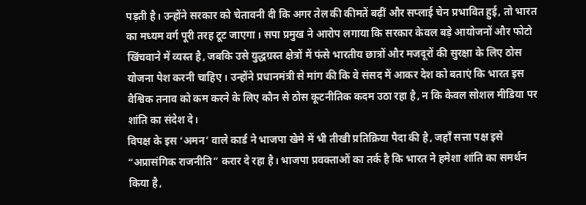पड़ती है। उन्होंने सरकार को चेतावनी दी कि अगर तेल की कीमतें बढ़ीं और सप्लाई चेन प्रभावित हुई, तो भारत का मध्यम वर्ग पूरी तरह टूट जाएगा। सपा प्रमुख ने आरोप लगाया कि सरकार केवल बड़े आयोजनों और फोटो खिंचवाने में व्यस्त है, जबकि उसे युद्धग्रस्त क्षेत्रों में फंसे भारतीय छात्रों और मजदूरों की सुरक्षा के लिए ठोस योजना पेश करनी चाहिए। उन्होंने प्रधानमंत्री से मांग की कि वे संसद में आकर देश को बताएं कि भारत इस वैश्विक तनाव को कम करने के लिए कौन से ठोस कूटनीतिक कदम उठा रहा है, न कि केवल सोशल मीडिया पर शांति का संदेश दे।
विपक्ष के इस ‘अमन’ वाले कार्ड ने भाजपा खेमे में भी तीखी प्रतिक्रिया पैदा की है, जहाँ सत्ता पक्ष इसे “अप्रासंगिक राजनीति” करार दे रहा है। भाजपा प्रवक्ताओं का तर्क है कि भारत ने हमेशा शांति का समर्थन किया है,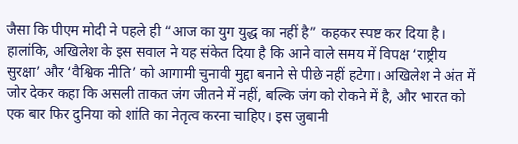जैसा कि पीएम मोदी ने पहले ही “आज का युग युद्ध का नहीं है” कहकर स्पष्ट कर दिया है। हालांकि, अखिलेश के इस सवाल ने यह संकेत दिया है कि आने वाले समय में विपक्ष ‘राष्ट्रीय सुरक्षा’ और ‘वैश्विक नीति’ को आगामी चुनावी मुद्दा बनाने से पीछे नहीं हटेगा। अखिलेश ने अंत में जोर देकर कहा कि असली ताकत जंग जीतने में नहीं, बल्कि जंग को रोकने में है, और भारत को एक बार फिर दुनिया को शांति का नेतृत्व करना चाहिए। इस जुबानी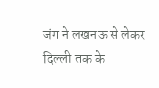जंग ने लखनऊ से लेकर दिल्ली तक के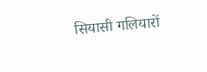सियासी गलियारों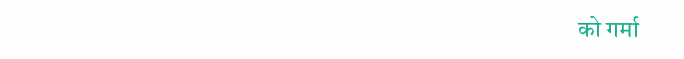को गर्मा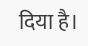दिया है।